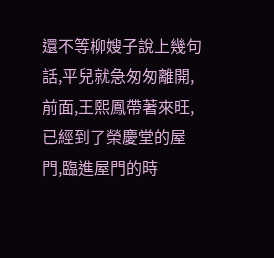還不等柳嫂子說上幾句話,平兒就急匆匆離開,前面,王熙鳳帶著來旺,已經到了榮慶堂的屋門,臨進屋門的時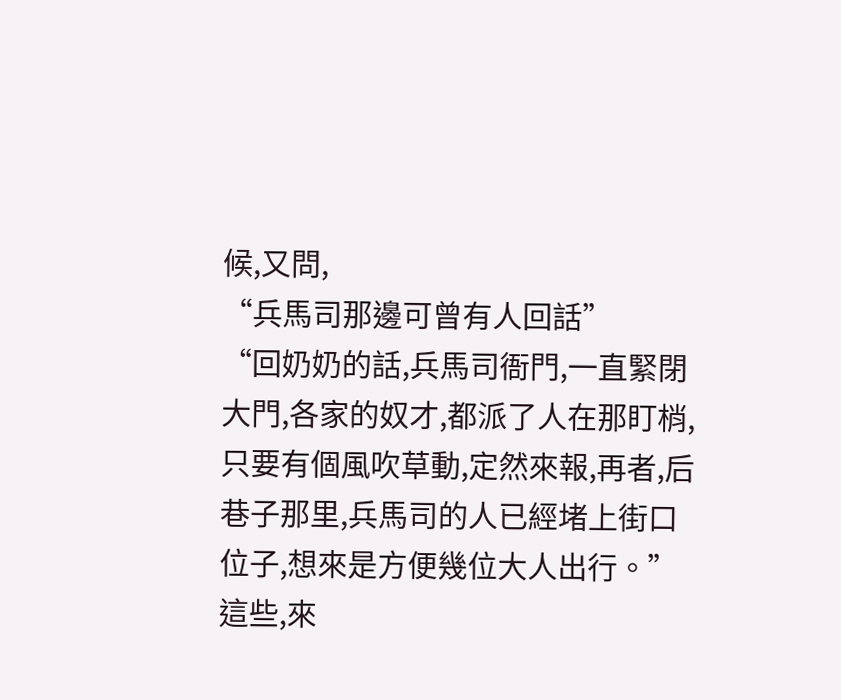候,又問,
“兵馬司那邊可曾有人回話”
“回奶奶的話,兵馬司衙門,一直緊閉大門,各家的奴才,都派了人在那盯梢,只要有個風吹草動,定然來報,再者,后巷子那里,兵馬司的人已經堵上街口位子,想來是方便幾位大人出行。”
這些,來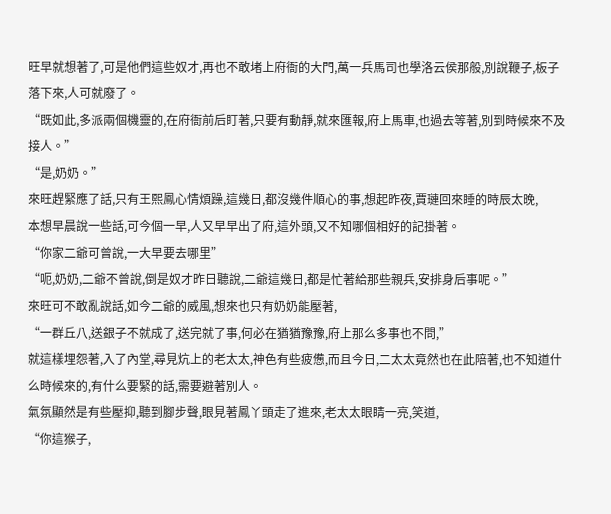旺早就想著了,可是他們這些奴才,再也不敢堵上府衙的大門,萬一兵馬司也學洛云侯那般,別說鞭子,板子落下來,人可就廢了。
“既如此,多派兩個機靈的,在府衙前后盯著,只要有動靜,就來匯報,府上馬車,也過去等著,別到時候來不及接人。”
“是,奶奶。”
來旺趕緊應了話,只有王熙鳳心情煩躁,這幾日,都沒幾件順心的事,想起昨夜,賈璉回來睡的時辰太晚,
本想早晨說一些話,可今個一早,人又早早出了府,這外頭,又不知哪個相好的記掛著。
“你家二爺可曾說,一大早要去哪里”
“呃,奶奶,二爺不曾說,倒是奴才昨日聽說,二爺這幾日,都是忙著給那些親兵,安排身后事呢。”
來旺可不敢亂說話,如今二爺的威風,想來也只有奶奶能壓著,
“一群丘八,送銀子不就成了,送完就了事,何必在猶猶豫豫,府上那么多事也不問,”
就這樣埋怨著,入了內堂,尋見炕上的老太太,神色有些疲憊,而且今日,二太太竟然也在此陪著,也不知道什么時候來的,有什么要緊的話,需要避著別人。
氣氛顯然是有些壓抑,聽到腳步聲,眼見著鳳丫頭走了進來,老太太眼睛一亮,笑道,
“你這猴子,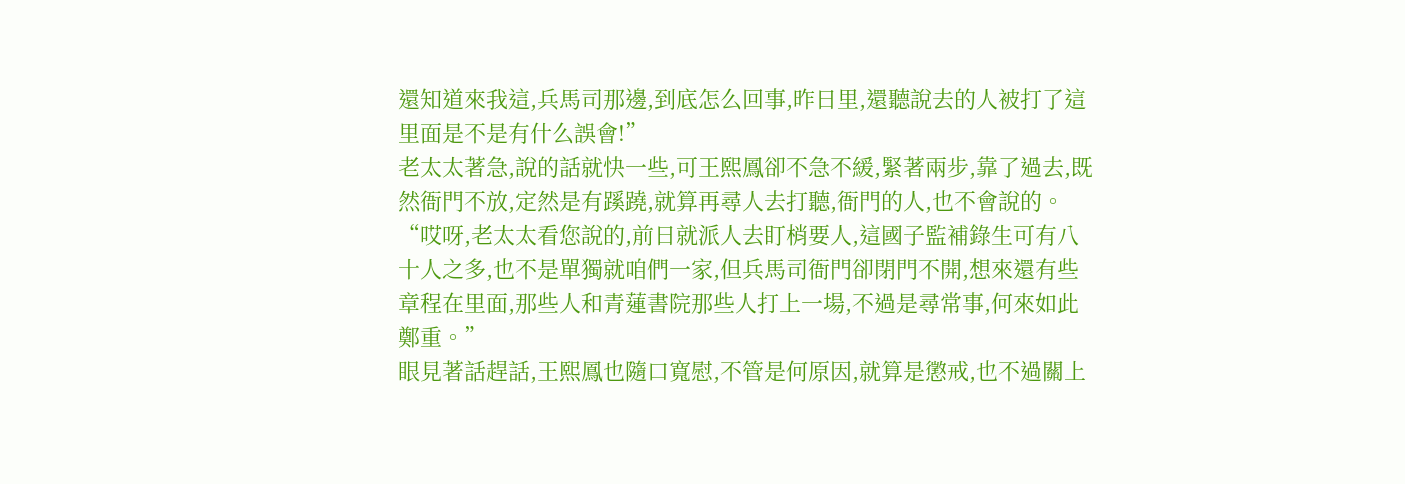還知道來我這,兵馬司那邊,到底怎么回事,昨日里,還聽說去的人被打了這里面是不是有什么誤會!”
老太太著急,說的話就快一些,可王熙鳳卻不急不緩,緊著兩步,靠了過去,既然衙門不放,定然是有蹊蹺,就算再尋人去打聽,衙門的人,也不會說的。
“哎呀,老太太看您說的,前日就派人去盯梢要人,這國子監補錄生可有八十人之多,也不是單獨就咱們一家,但兵馬司衙門卻閉門不開,想來還有些章程在里面,那些人和青蓮書院那些人打上一場,不過是尋常事,何來如此鄭重。”
眼見著話趕話,王熙鳳也隨口寬慰,不管是何原因,就算是懲戒,也不過關上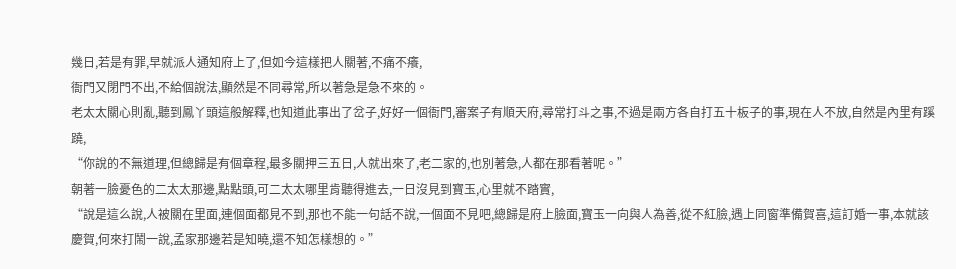幾日,若是有罪,早就派人通知府上了,但如今這樣把人關著,不痛不癢,
衙門又閉門不出,不給個說法,顯然是不同尋常,所以著急是急不來的。
老太太關心則亂,聽到鳳丫頭這般解釋,也知道此事出了岔子,好好一個衙門,審案子有順天府,尋常打斗之事,不過是兩方各自打五十板子的事,現在人不放,自然是內里有蹊蹺,
“你說的不無道理,但總歸是有個章程,最多關押三五日,人就出來了,老二家的,也別著急,人都在那看著呢。”
朝著一臉憂色的二太太那邊,點點頭,可二太太哪里肯聽得進去,一日沒見到寶玉,心里就不踏實,
“說是這么說,人被關在里面,連個面都見不到,那也不能一句話不說,一個面不見吧,總歸是府上臉面,寶玉一向與人為善,從不紅臉,遇上同窗準備賀喜,這訂婚一事,本就該慶賀,何來打鬧一說,孟家那邊若是知曉,還不知怎樣想的。”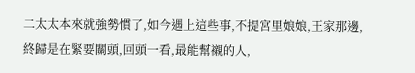二太太本來就強勢慣了,如今遇上這些事,不提宮里娘娘,王家那邊,終歸是在緊要關頭,回頭一看,最能幫襯的人,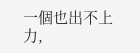一個也出不上力,